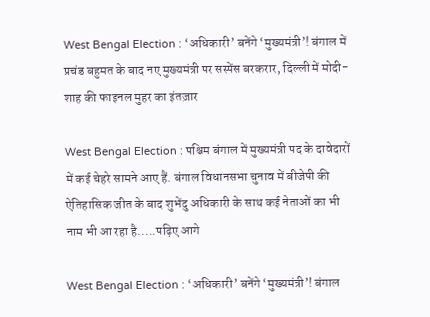West Bengal Election : ‘अधिकारी’ बनेंगे ‘मुख्यमंत्री’! बंगाल में प्रचंड बहुमत के बाद नए मुख्यमंत्री पर सस्पेंस बरकरार, दिल्ली में मोदी-शाह की फाइनल मुहर का इंतज़ार

West Bengal Election : पश्चिम बंगाल में मुख्यमंत्री पद के दावेदारों में कई चेहरे सामने आए हैं. बंगाल विधानसभा चुनाव में बीजेपी की ऐतिहासिक जीत के बाद शुभेंदु अधिकारी के साथ कई नेताओं का भी नाम भी आ रहा है.....पढ़िए आगे

West Bengal Election : ‘अधिकारी’ बनेंगे ‘मुख्यमंत्री’! बंगाल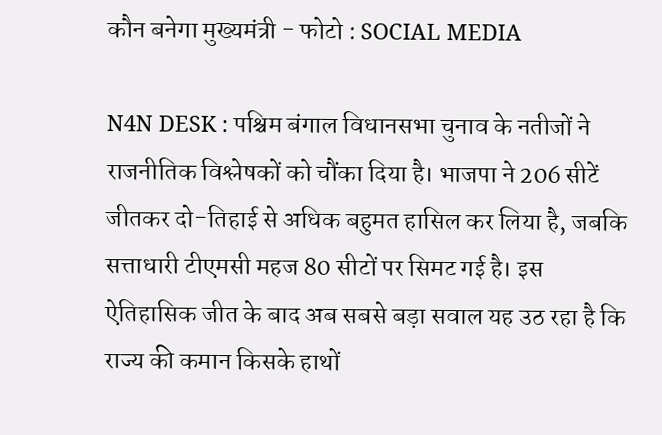कौन बनेगा मुख्यमंत्री - फोटो : SOCIAL MEDIA

N4N DESK : पश्चिम बंगाल विधानसभा चुनाव के नतीजों ने राजनीतिक विश्लेषकों को चौंका दिया है। भाजपा ने 206 सीटें जीतकर दो-तिहाई से अधिक बहुमत हासिल कर लिया है, जबकि सत्ताधारी टीएमसी महज 80 सीटों पर सिमट गई है। इस ऐतिहासिक जीत के बाद अब सबसे बड़ा सवाल यह उठ रहा है कि राज्य की कमान किसके हाथों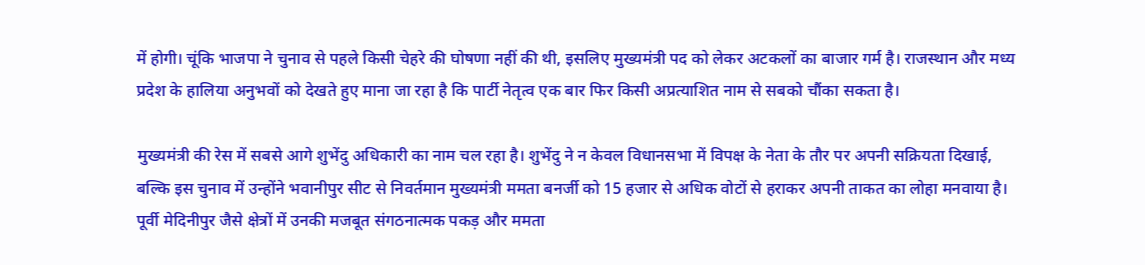में होगी। चूंकि भाजपा ने चुनाव से पहले किसी चेहरे की घोषणा नहीं की थी, इसलिए मुख्यमंत्री पद को लेकर अटकलों का बाजार गर्म है। राजस्थान और मध्य प्रदेश के हालिया अनुभवों को देखते हुए माना जा रहा है कि पार्टी नेतृत्व एक बार फिर किसी अप्रत्याशित नाम से सबको चौंका सकता है।

मुख्यमंत्री की रेस में सबसे आगे शुभेंदु अधिकारी का नाम चल रहा है। शुभेंदु ने न केवल विधानसभा में विपक्ष के नेता के तौर पर अपनी सक्रियता दिखाई, बल्कि इस चुनाव में उन्होंने भवानीपुर सीट से निवर्तमान मुख्यमंत्री ममता बनर्जी को 15 हजार से अधिक वोटों से हराकर अपनी ताकत का लोहा मनवाया है। पूर्वी मेदिनीपुर जैसे क्षेत्रों में उनकी मजबूत संगठनात्मक पकड़ और ममता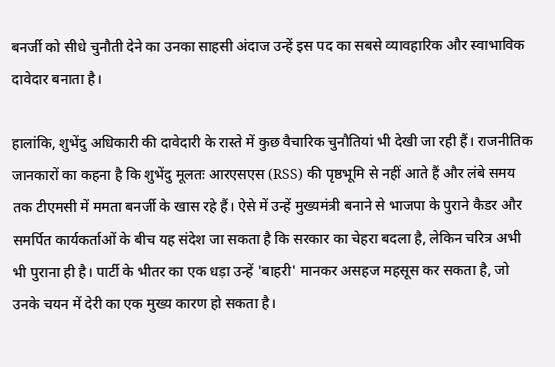बनर्जी को सीधे चुनौती देने का उनका साहसी अंदाज उन्हें इस पद का सबसे व्यावहारिक और स्वाभाविक दावेदार बनाता है।

हालांकि, शुभेंदु अधिकारी की दावेदारी के रास्ते में कुछ वैचारिक चुनौतियां भी देखी जा रही हैं। राजनीतिक जानकारों का कहना है कि शुभेंदु मूलतः आरएसएस (RSS) की पृष्ठभूमि से नहीं आते हैं और लंबे समय तक टीएमसी में ममता बनर्जी के खास रहे हैं। ऐसे में उन्हें मुख्यमंत्री बनाने से भाजपा के पुराने कैडर और समर्पित कार्यकर्ताओं के बीच यह संदेश जा सकता है कि सरकार का चेहरा बदला है, लेकिन चरित्र अभी भी पुराना ही है। पार्टी के भीतर का एक धड़ा उन्हें 'बाहरी' मानकर असहज महसूस कर सकता है, जो उनके चयन में देरी का एक मुख्य कारण हो सकता है।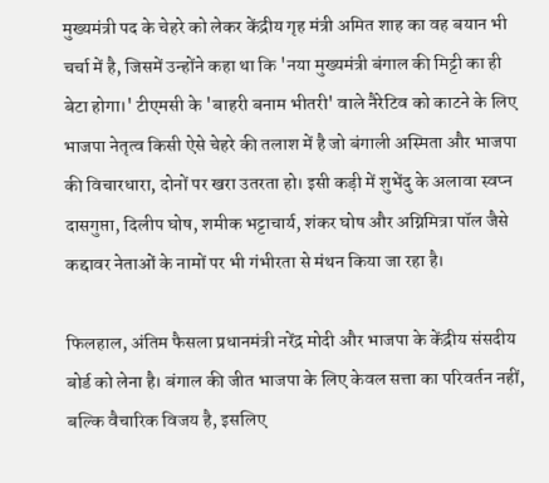मुख्यमंत्री पद के चेहरे को लेकर केंद्रीय गृह मंत्री अमित शाह का वह बयान भी चर्चा में है, जिसमें उन्होंने कहा था कि 'नया मुख्यमंत्री बंगाल की मिट्टी का ही बेटा होगा।' टीएमसी के 'बाहरी बनाम भीतरी' वाले नैरेटिव को काटने के लिए भाजपा नेतृत्व किसी ऐसे चेहरे की तलाश में है जो बंगाली अस्मिता और भाजपा की विचारधारा, दोनों पर खरा उतरता हो। इसी कड़ी में शुभेंदु के अलावा स्वप्न दासगुप्ता, दिलीप घोष, शमीक भट्टाचार्य, शंकर घोष और अग्निमित्रा पॉल जैसे कद्दावर नेताओं के नामों पर भी गंभीरता से मंथन किया जा रहा है।

फिलहाल, अंतिम फैसला प्रधानमंत्री नरेंद्र मोदी और भाजपा के केंद्रीय संसदीय बोर्ड को लेना है। बंगाल की जीत भाजपा के लिए केवल सत्ता का परिवर्तन नहीं, बल्कि वैचारिक विजय है, इसलिए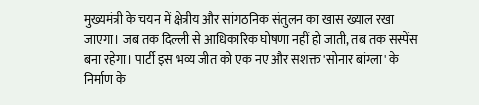मुख्यमंत्री के चयन में क्षेत्रीय और सांगठनिक संतुलन का खास ख्याल रखा जाएगा। जब तक दिल्ली से आधिकारिक घोषणा नहीं हो जाती, तब तक सस्पेंस बना रहेगा। पार्टी इस भव्य जीत को एक नए और सशक्त 'सोनार बांग्ला' के निर्माण के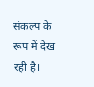संकल्प के रूप में देख रही है।